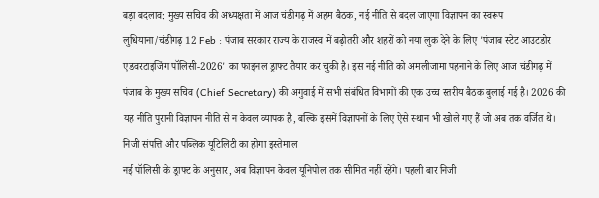बड़ा बदलाव: मुख्य सचिव की अध्यक्षता में आज चंडीगढ़ में अहम बैठक, नई नीति से बदल जाएगा विज्ञापन का स्वरूप
लुधियाना/चंडीगढ़ 12 Feb : पंजाब सरकार राज्य के राजस्व में बढ़ोतरी और शहरों को नया लुक देने के लिए 'पंजाब स्टेट आउटडोर एडवरटाइजिंग पॉलिसी-2026' का फाइनल ड्राफ्ट तैयार कर चुकी है। इस नई नीति को अमलीजामा पहनाने के लिए आज चंडीगढ़ में पंजाब के मुख्य सचिव (Chief Secretary) की अगुवाई में सभी संबंधित विभागों की एक उच्च स्तरीय बैठक बुलाई गई है। 2026 की यह नीति पुरानी विज्ञापन नीति से न केवल व्यापक है, बल्कि इसमें विज्ञापनों के लिए ऐसे स्थान भी खोले गए हैं जो अब तक वर्जित थे।
निजी संपत्ति और पब्लिक यूटिलिटी का होगा इस्तेमाल
नई पॉलिसी के ड्राफ्ट के अनुसार, अब विज्ञापन केवल यूनिपोल तक सीमित नहीं रहेंगे। पहली बार निजी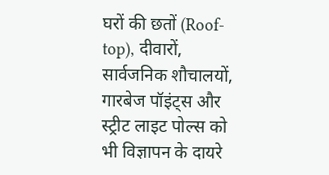घरों की छतों (Roof-top), दीवारों, सार्वजनिक शौचालयों, गारबेज पॉइंट्स और स्ट्रीट लाइट पोल्स को भी विज्ञापन के दायरे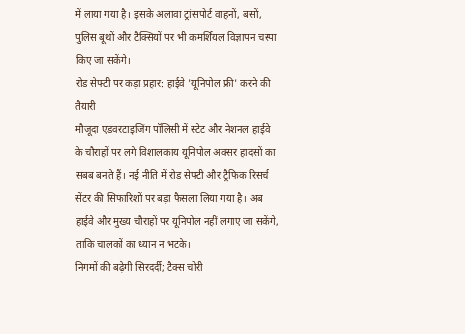में लाया गया है। इसके अलावा ट्रांसपोर्ट वाहनों, बसों, पुलिस बूथों और टैक्सियों पर भी कमर्शियल विज्ञापन चस्पा किए जा सकेंगे।
रोड सेफ्टी पर कड़ा प्रहार: हाईवे 'यूनिपोल फ्री' करने की तैयारी
मौजूदा एडवरटाइजिंग पॉलिसी में स्टेट और नेशनल हाईवे के चौराहों पर लगे विशालकाय यूनिपोल अक्सर हादसों का सबब बनते हैं। नई नीति में रोड सेफ्टी और ट्रैफिक रिसर्च सेंटर की सिफारिशों पर बड़ा फैसला लिया गया है। अब हाईवे और मुख्य चौराहों पर यूनिपोल नहीं लगाए जा सकेंगे, ताकि चालकों का ध्यान न भटके।
निगमों की बढ़ेगी सिरदर्दी; टैक्स चोरी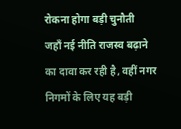रोकना होगा बड़ी चुनौती
जहाँ नई नीति राजस्व बढ़ाने का दावा कर रही है, वहीं नगर निगमों के लिए यह बड़ी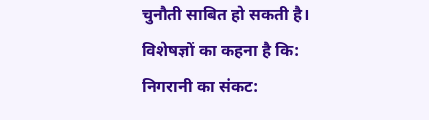चुनौती साबित हो सकती है। विशेषज्ञों का कहना है कि:
निगरानी का संकट: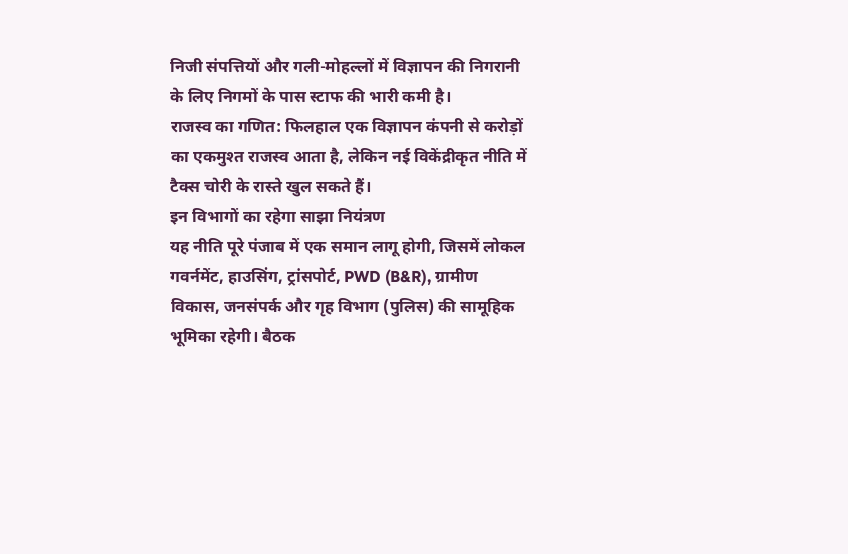निजी संपत्तियों और गली-मोहल्लों में विज्ञापन की निगरानी के लिए निगमों के पास स्टाफ की भारी कमी है।
राजस्व का गणित: फिलहाल एक विज्ञापन कंपनी से करोड़ों का एकमुश्त राजस्व आता है, लेकिन नई विकेंद्रीकृत नीति में टैक्स चोरी के रास्ते खुल सकते हैं।
इन विभागों का रहेगा साझा नियंत्रण
यह नीति पूरे पंजाब में एक समान लागू होगी, जिसमें लोकल गवर्नमेंट, हाउसिंग, ट्रांसपोर्ट, PWD (B&R), ग्रामीण विकास, जनसंपर्क और गृह विभाग (पुलिस) की सामूहिक भूमिका रहेगी। बैठक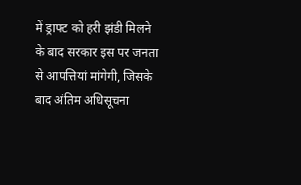में ड्राफ्ट को हरी झंडी मिलने के बाद सरकार इस पर जनता से आपत्तियां मांगेगी, जिसके बाद अंतिम अधिसूचना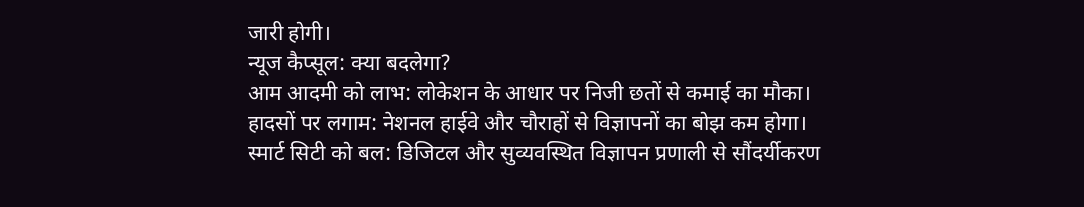जारी होगी।
न्यूज कैप्सूल: क्या बदलेगा?
आम आदमी को लाभ: लोकेशन के आधार पर निजी छतों से कमाई का मौका।
हादसों पर लगाम: नेशनल हाईवे और चौराहों से विज्ञापनों का बोझ कम होगा।
स्मार्ट सिटी को बल: डिजिटल और सुव्यवस्थित विज्ञापन प्रणाली से सौंदर्यीकरण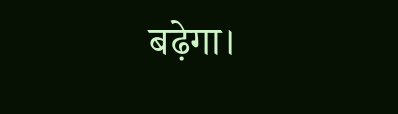बढ़ेगा।